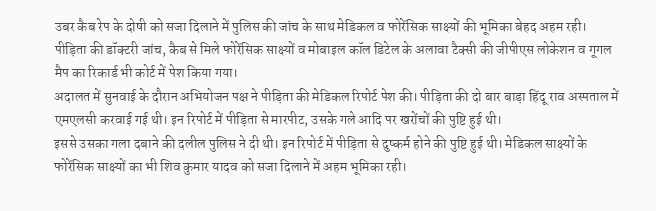उबर कैब रेप के दोषी को सजा दिलाने में पुलिस की जांच के साथ मेडिकल व फोरेंसिक साक्ष्यों की भूमिका बेहद अहम रही। पीड़िता की डॉक्टरी जांच, कैब से मिले फोरेंसिक साक्ष्यों व मोबाइल कॉल डिटेल के अलावा टैक्सी की जीपीएस लोकेशन व गूगल मैप का रिकार्ड भी कोर्ट में पेश किया गया।
अदालत में सुनवाई के दौरान अभियोजन पक्ष ने पीड़िता की मेडिकल रिपोर्ट पेश की। पीड़िता की दो बार बाड़ा हिंदू राव अस्पताल में एमएलसी करवाई गई थी। इन रिपोर्ट में पीड़िता से मारपीट, उसके गले आदि पर खरोंचों की पुष्टि हुई थी।
इससे उसका गला दबाने की दलील पुलिस ने दी थी। इन रिपोर्ट में पीड़िता से दुष्कर्म होने की पुष्टि हुई थी। मेडिकल साक्ष्यों के फोरेंसिक साक्ष्यों का भी शिव कुमार यादव को सजा दिलाने में अहम भूमिका रही।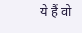ये हैं वो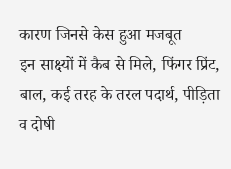कारण जिनसे केस हुआ मजबूत
इन साक्ष्यों में कैब से मिले, फिंगर प्रिंट, बाल, कई तरह के तरल पदार्थ, पीड़िता व दोषी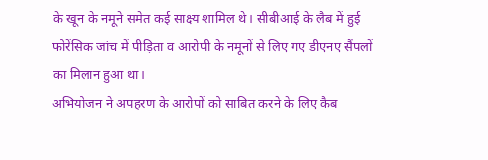के खून के नमूने समेत कई साक्ष्य शामिल थे। सीबीआई के लैब में हुई फोरेंसिक जांच में पीड़िता व आरोपी के नमूनों से लिए गए डीएनए सैंपलों का मिलान हुआ था।
अभियोजन ने अपहरण के आरोपों को साबित करने के लिए कैब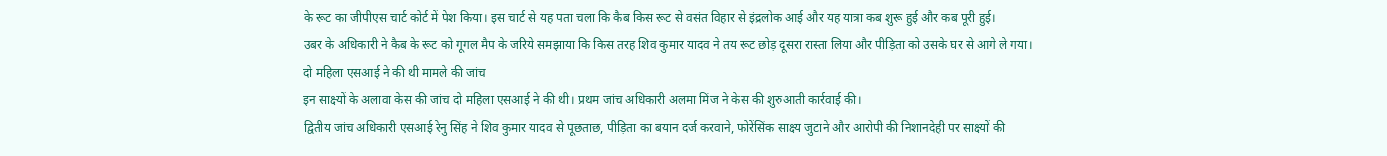के रूट का जीपीएस चार्ट कोर्ट में पेश किया। इस चार्ट से यह पता चला कि कैब किस रूट से वसंत विहार से इंद्रलोक आई और यह यात्रा कब शुरू हुई और कब पूरी हुई।
उबर के अधिकारी ने कैब के रूट को गूगल मैप के जरिये समझाया कि किस तरह शिव कुमार यादव ने तय रूट छोड़ दूसरा रास्ता लिया और पीड़िता को उसके घर से आगे ले गया।
दो महिला एसआई ने की थी मामले की जांच
इन साक्ष्यों के अलावा केस की जांच दो महिला एसआई ने की थी। प्रथम जांच अधिकारी अलमा मिंज ने केस की शुरुआती कार्रवाई की।
द्वितीय जांच अधिकारी एसआई रेनु सिंह ने शिव कुमार यादव से पूछताछ, पीड़िता का बयान दर्ज करवाने, फोरेंसिंक साक्ष्य जुटाने और आरोपी की निशानदेही पर साक्ष्यों की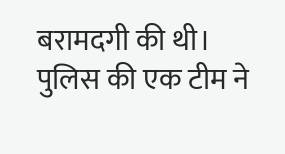बरामदगी की थी।
पुलिस की एक टीम ने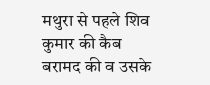मथुरा से पहले शिव कुमार की कैब बरामद की व उसके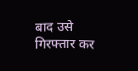बाद उसे गिरफ्तार कर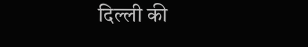दिल्ली की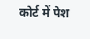कोर्ट में पेश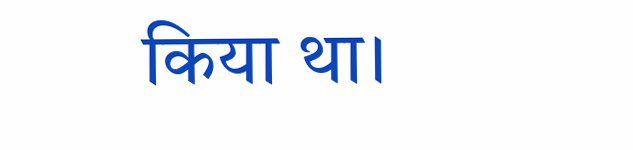किया था।